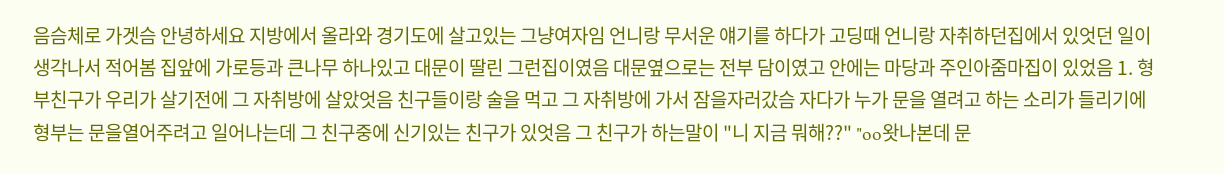음슴체로 가겟슴 안녕하세요 지방에서 올라와 경기도에 살고있는 그냥여자임 언니랑 무서운 얘기를 하다가 고딩때 언니랑 자취하던집에서 있엇던 일이 생각나서 적어봄 집앞에 가로등과 큰나무 하나있고 대문이 딸린 그런집이였음 대문옆으로는 전부 담이였고 안에는 마당과 주인아줌마집이 있었음 1. 형부친구가 우리가 살기전에 그 자취방에 살았엇음 친구들이랑 술을 먹고 그 자취방에 가서 잠을자러갔슴 자다가 누가 문을 열려고 하는 소리가 들리기에 형부는 문을열어주려고 일어나는데 그 친구중에 신기있는 친구가 있엇음 그 친구가 하는말이 "니 지금 뭐해??" "oo왓나본데 문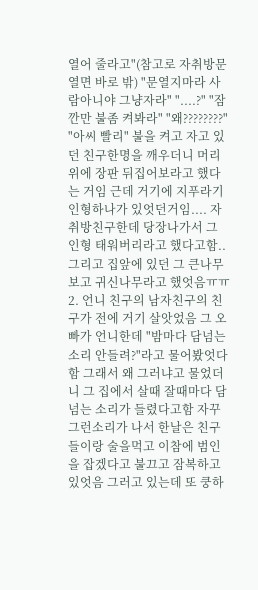열어 줄라고"(참고로 자취방문열면 바로 밖) "문열지마라 사람아니야 그냥자라" "....?" "잠깐만 불좀 켜봐라" "왜????????" "아씨 빨리" 불을 켜고 자고 있던 친구한명을 깨우더니 머리위에 장판 뒤집어보라고 했다는 거임 근데 거기에 지푸라기 인형하나가 있엇던거임.... 자취방친구한데 당장나가서 그 인형 태워버리라고 했다고함.. 그리고 집앞에 있던 그 큰나무보고 귀신나무라고 했엇음ㅠㅠ 2. 언니 친구의 남자친구의 친구가 전에 거기 살앗었음 그 오빠가 언니한데 "밤마다 담넘는 소리 안들려?"라고 물어봤엇다함 그래서 왜 그러냐고 물었더니 그 집에서 살때 잘때마다 담넘는 소리가 들렸다고함 자꾸 그런소리가 나서 한날은 친구들이랑 술을먹고 이참에 범인을 잡겠다고 불끄고 잠복하고있엇음 그러고 있는데 또 쿵하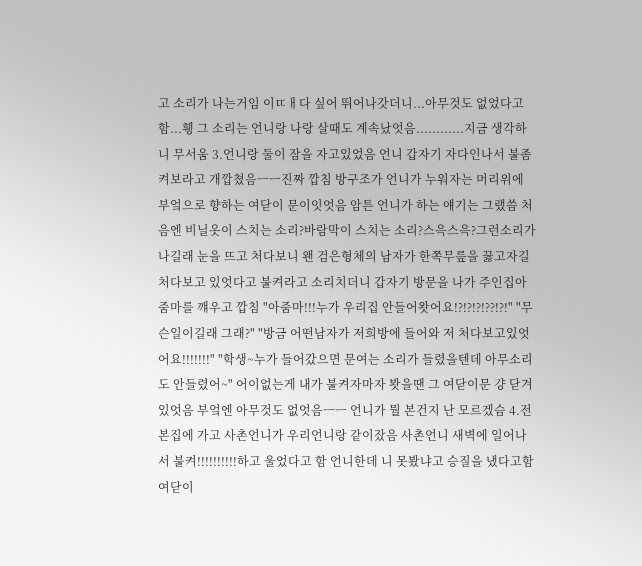고 소리가 나는거임 이ㄸㅐ다 싶어 뛰어나갓더니...아무것도 없었다고함...휑 그 소리는 언니랑 나랑 살때도 계속났엇음............지금 생각하니 무서움 3.언니랑 둘이 잠을 자고있었음 언니 갑자기 자다인나서 불좀켜보라고 개깝쳤음ㅡㅡ진짜 깝침 방구조가 언니가 누워자는 머리위에 부엌으로 향하는 여닫이 문이잇엇음 암튼 언니가 하는 얘기는 그랬씀 처음엔 비닐옷이 스치는 소리?바람막이 스치는 소리?스윽스윽?그런소리가 나길래 눈을 뜨고 처다보니 왠 검은형체의 남자가 한쪽무릎을 꿇고자길 처다보고 있엇다고 불켜라고 소리치더니 갑자기 방문을 나가 주인집아줌마를 꺠우고 깝침 "아줌마!!!누가 우리집 안들어왓어요!?!?!?!??!?!" "무슨일이길래 그래?" "방금 어떤남자가 저희방에 들어와 저 처다보고있엇어요!!!!!!!" "학생~누가 들어갔으면 문여는 소리가 들렸을텐데 아무소리도 안들렸어~" 어이없는게 내가 불켜자마자 봣을땐 그 여닫이문 걍 닫겨있엇음 부엌엔 아무것도 없엇음ㅡㅡ 언니가 뭘 본건지 난 모르겠슴 4.전 본집에 가고 사촌언니가 우리언니랑 같이잤음 사촌언니 새벽에 일어나서 불켜!!!!!!!!!!하고 울었다고 함 언니한데 니 못봤냐고 승질을 냈다고함 여닫이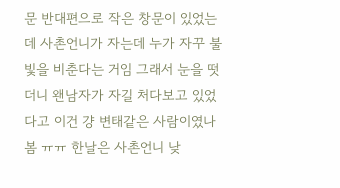문 반대편으로 작은 창문이 있었는데 사촌언니가 자는데 누가 자꾸 불빛을 비춘다는 거임 그래서 눈을 떳더니 왠남자가 자길 처다보고 있었다고 이건 걍 변태같은 사람이였나봄 ㅠㅠ 한날은 사촌언니 낮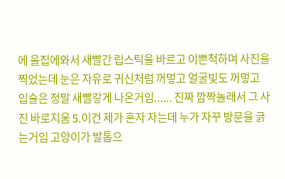에 울집에와서 새빨간 립스틱을 바르고 이쁜척하며 사진을 찍었는데 눈은 자유로 귀신처럼 꺼멓고 얼굴빛도 꺼멓고 입술은 정말 새빨갛게 나온거임...... 진짜 깜짝놀래서 그 사진 바로지움 5.이건 제가 혼자 자는데 누가 자꾸 방문을 긁는거임 고양이가 발톱으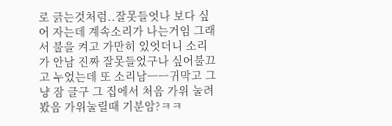로 긁는것처럼..잘못들엇나 보다 싶어 자는데 계속소리가 나는거임 그래서 불을 켜고 가만히 있엇더니 소리가 안남 진짜 잘못들었구나 싶어불끄고 누었는데 또 소리남ㅡㅡ귀막고 그냥 잠 글구 그 집에서 처음 가위 눌려봤음 가위눌릴때 기분암?ㅋㅋ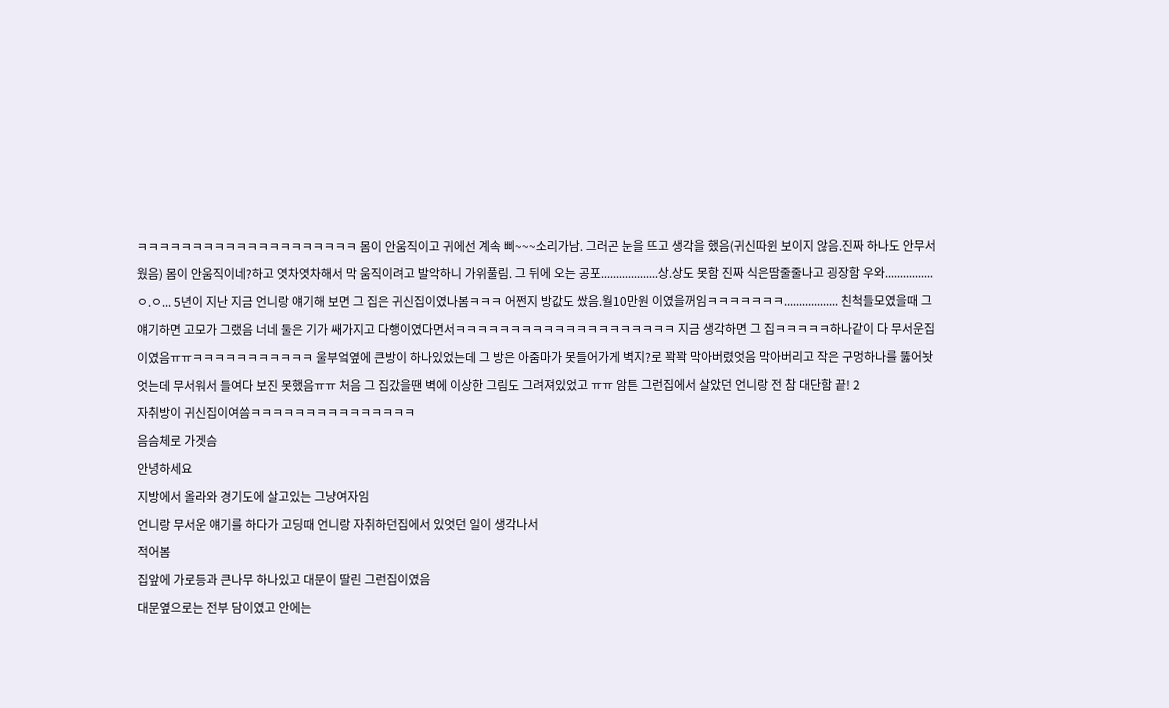ㅋㅋㅋㅋㅋㅋㅋㅋㅋㅋㅋㅋㅋㅋㅋㅋㅋㅋㅋㅋ 몸이 안움직이고 귀에선 계속 삐~~~소리가남. 그러곤 눈을 뜨고 생각을 했음(귀신따윈 보이지 않음.진짜 하나도 안무서웠음) 몸이 안움직이네?하고 엿차엿차해서 막 움직이려고 발악하니 가위풀림. 그 뒤에 오는 공포...................상.상도 못함 진짜 식은땀줄줄나고 굉장함 우와................ㅇ.ㅇ... 5년이 지난 지금 언니랑 얘기해 보면 그 집은 귀신집이였나봄ㅋㅋㅋ 어쩐지 방값도 쌌음.월10만원 이였을꺼임ㅋㅋㅋㅋㅋㅋㅋ.................. 친척들모였을때 그 얘기하면 고모가 그랬음 너네 둘은 기가 쌔가지고 다행이였다면서ㅋㅋㅋㅋㅋㅋㅋㅋㅋㅋㅋㅋㅋㅋㅋㅋㅋㅋㅋㅋ 지금 생각하면 그 집ㅋㅋㅋㅋㅋ하나같이 다 무서운집이였음ㅠㅠㅋㅋㅋㅋㅋㅋㅋㅋㅋㅋㅋ 울부엌옆에 큰방이 하나있었는데 그 방은 아줌마가 못들어가게 벽지?로 꽉꽉 막아버렸엇음 막아버리고 작은 구멍하나를 뚫어놧엇는데 무서워서 들여다 보진 못했음ㅠㅠ 처음 그 집갔을땐 벽에 이상한 그림도 그려져있었고 ㅠㅠ 암튼 그런집에서 살았던 언니랑 전 참 대단함 끝! 2
자취방이 귀신집이여씀ㅋㅋㅋㅋㅋㅋㅋㅋㅋㅋㅋㅋㅋㅋㅋ
음슴체로 가겟슴
안녕하세요
지방에서 올라와 경기도에 살고있는 그냥여자임
언니랑 무서운 얘기를 하다가 고딩때 언니랑 자취하던집에서 있엇던 일이 생각나서
적어봄
집앞에 가로등과 큰나무 하나있고 대문이 딸린 그런집이였음
대문옆으로는 전부 담이였고 안에는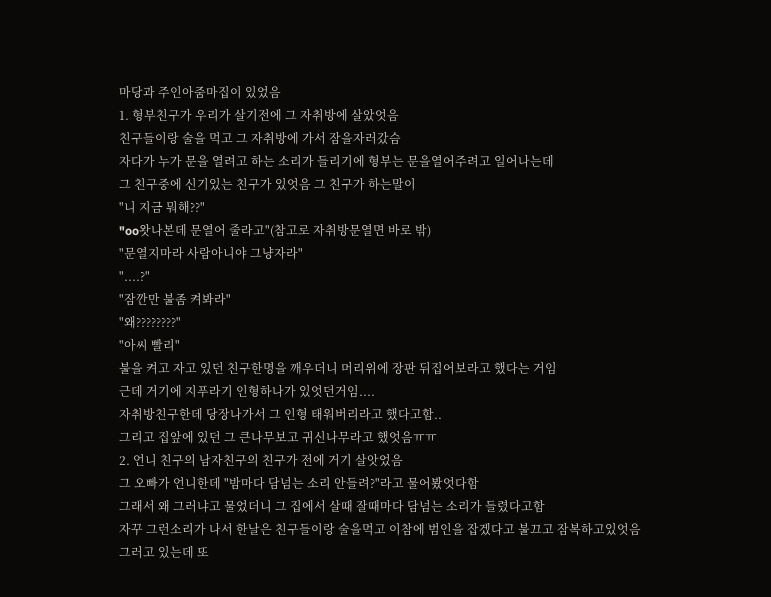마당과 주인아줌마집이 있었음
1. 형부친구가 우리가 살기전에 그 자취방에 살았엇음
친구들이랑 술을 먹고 그 자취방에 가서 잠을자러갔슴
자다가 누가 문을 열려고 하는 소리가 들리기에 형부는 문을열어주려고 일어나는데
그 친구중에 신기있는 친구가 있엇음 그 친구가 하는말이
"니 지금 뭐해??"
"oo왓나본데 문열어 줄라고"(참고로 자취방문열면 바로 밖)
"문열지마라 사람아니야 그냥자라"
"....?"
"잠깐만 불좀 켜봐라"
"왜????????"
"아씨 빨리"
불을 켜고 자고 있던 친구한명을 깨우더니 머리위에 장판 뒤집어보라고 했다는 거임
근데 거기에 지푸라기 인형하나가 있엇던거임....
자취방친구한데 당장나가서 그 인형 태워버리라고 했다고함..
그리고 집앞에 있던 그 큰나무보고 귀신나무라고 했엇음ㅠㅠ
2. 언니 친구의 남자친구의 친구가 전에 거기 살앗었음
그 오빠가 언니한데 "밤마다 담넘는 소리 안들려?"라고 물어봤엇다함
그래서 왜 그러냐고 물었더니 그 집에서 살때 잘때마다 담넘는 소리가 들렸다고함
자꾸 그런소리가 나서 한날은 친구들이랑 술을먹고 이참에 범인을 잡겠다고 불끄고 잠복하고있엇음
그러고 있는데 또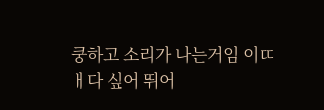쿵하고 소리가 나는거임 이ㄸㅐ다 싶어 뛰어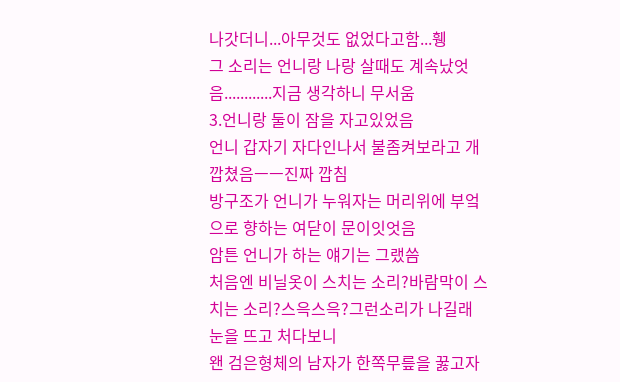나갓더니...아무것도 없었다고함...휑
그 소리는 언니랑 나랑 살때도 계속났엇음............지금 생각하니 무서움
3.언니랑 둘이 잠을 자고있었음
언니 갑자기 자다인나서 불좀켜보라고 개깝쳤음ㅡㅡ진짜 깝침
방구조가 언니가 누워자는 머리위에 부엌으로 향하는 여닫이 문이잇엇음
암튼 언니가 하는 얘기는 그랬씀
처음엔 비닐옷이 스치는 소리?바람막이 스치는 소리?스윽스윽?그런소리가 나길래 눈을 뜨고 처다보니
왠 검은형체의 남자가 한쪽무릎을 꿇고자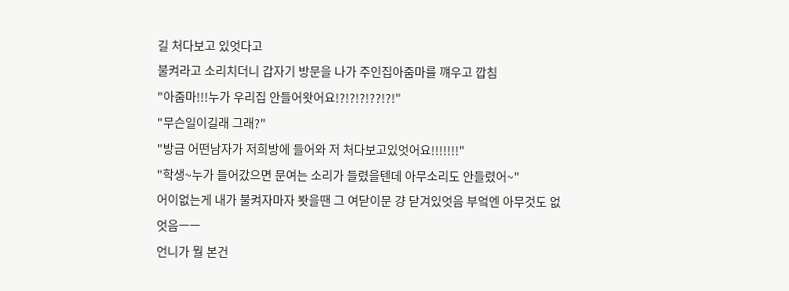길 처다보고 있엇다고
불켜라고 소리치더니 갑자기 방문을 나가 주인집아줌마를 꺠우고 깝침
"아줌마!!!누가 우리집 안들어왓어요!?!?!?!??!?!"
"무슨일이길래 그래?"
"방금 어떤남자가 저희방에 들어와 저 처다보고있엇어요!!!!!!!"
"학생~누가 들어갔으면 문여는 소리가 들렸을텐데 아무소리도 안들렸어~"
어이없는게 내가 불켜자마자 봣을땐 그 여닫이문 걍 닫겨있엇음 부엌엔 아무것도 없엇음ㅡㅡ
언니가 뭘 본건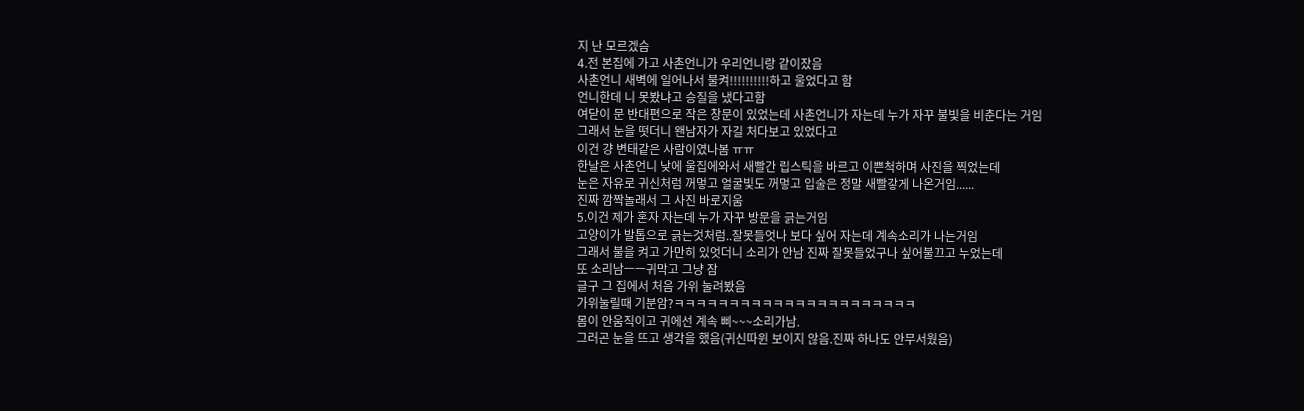지 난 모르겠슴
4.전 본집에 가고 사촌언니가 우리언니랑 같이잤음
사촌언니 새벽에 일어나서 불켜!!!!!!!!!!하고 울었다고 함
언니한데 니 못봤냐고 승질을 냈다고함
여닫이 문 반대편으로 작은 창문이 있었는데 사촌언니가 자는데 누가 자꾸 불빛을 비춘다는 거임
그래서 눈을 떳더니 왠남자가 자길 처다보고 있었다고
이건 걍 변태같은 사람이였나봄 ㅠㅠ
한날은 사촌언니 낮에 울집에와서 새빨간 립스틱을 바르고 이쁜척하며 사진을 찍었는데
눈은 자유로 귀신처럼 꺼멓고 얼굴빛도 꺼멓고 입술은 정말 새빨갛게 나온거임......
진짜 깜짝놀래서 그 사진 바로지움
5.이건 제가 혼자 자는데 누가 자꾸 방문을 긁는거임
고양이가 발톱으로 긁는것처럼..잘못들엇나 보다 싶어 자는데 계속소리가 나는거임
그래서 불을 켜고 가만히 있엇더니 소리가 안남 진짜 잘못들었구나 싶어불끄고 누었는데
또 소리남ㅡㅡ귀막고 그냥 잠
글구 그 집에서 처음 가위 눌려봤음
가위눌릴때 기분암?ㅋㅋㅋㅋㅋㅋㅋㅋㅋㅋㅋㅋㅋㅋㅋㅋㅋㅋㅋㅋㅋㅋ
몸이 안움직이고 귀에선 계속 삐~~~소리가남.
그러곤 눈을 뜨고 생각을 했음(귀신따윈 보이지 않음.진짜 하나도 안무서웠음)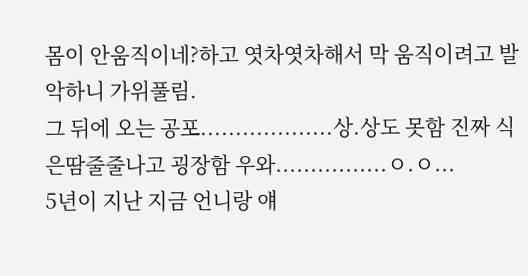몸이 안움직이네?하고 엿차엿차해서 막 움직이려고 발악하니 가위풀림.
그 뒤에 오는 공포...................상.상도 못함 진짜 식은땀줄줄나고 굉장함 우와................ㅇ.ㅇ...
5년이 지난 지금 언니랑 얘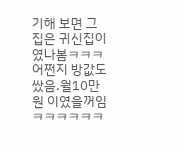기해 보면 그 집은 귀신집이였나봄ㅋㅋㅋ
어쩐지 방값도 쌌음.월10만원 이였을꺼임ㅋㅋㅋㅋㅋㅋ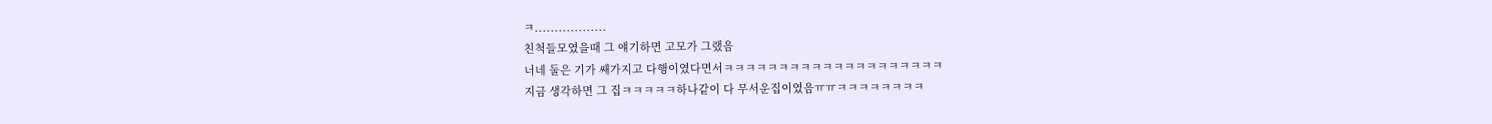ㅋ..................
친척들모였을때 그 얘기하면 고모가 그랬음
너네 둘은 기가 쌔가지고 다행이였다면서ㅋㅋㅋㅋㅋㅋㅋㅋㅋㅋㅋㅋㅋㅋㅋㅋㅋㅋㅋㅋ
지금 생각하면 그 집ㅋㅋㅋㅋㅋ하나같이 다 무서운집이였음ㅠㅠㅋㅋㅋㅋㅋㅋㅋㅋ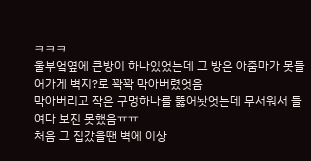ㅋㅋㅋ
울부엌옆에 큰방이 하나있었는데 그 방은 아줌마가 못들어가게 벽지?로 꽉꽉 막아버렸엇음
막아버리고 작은 구멍하나를 뚫어놧엇는데 무서워서 들여다 보진 못했음ㅠㅠ
처음 그 집갔을땐 벽에 이상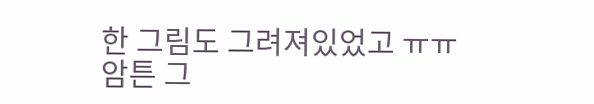한 그림도 그려져있었고 ㅠㅠ
암튼 그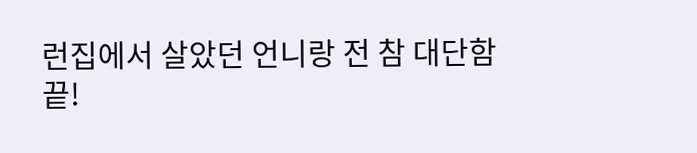런집에서 살았던 언니랑 전 참 대단함
끝!